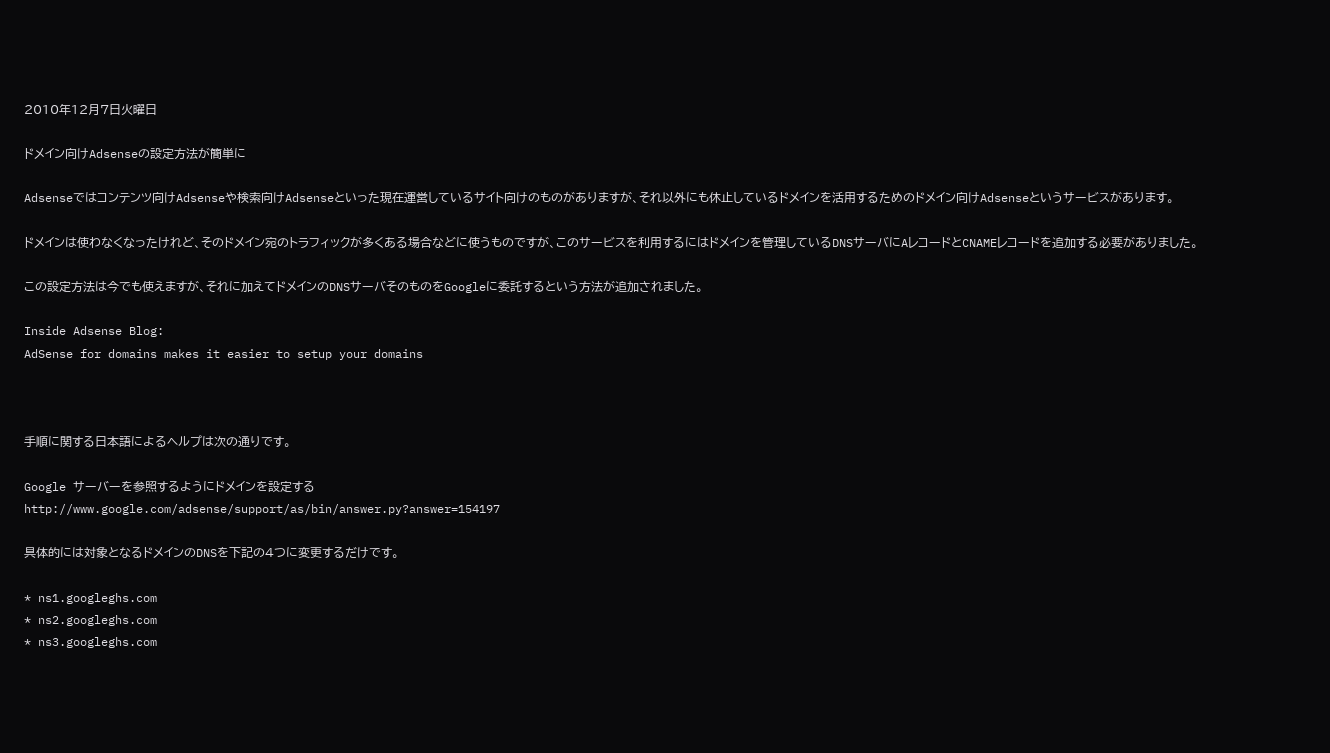2010年12月7日火曜日

ドメイン向けAdsenseの設定方法が簡単に

Adsenseではコンテンツ向けAdsenseや検索向けAdsenseといった現在運営しているサイト向けのものがありますが、それ以外にも休止しているドメインを活用するためのドメイン向けAdsenseというサービスがあります。

ドメインは使わなくなったけれど、そのドメイン宛のトラフィックが多くある場合などに使うものですが、このサービスを利用するにはドメインを管理しているDNSサーバにAレコードとCNAMEレコードを追加する必要がありました。

この設定方法は今でも使えますが、それに加えてドメインのDNSサーバそのものをGoogleに委託するという方法が追加されました。

Inside Adsense Blog:
AdSense for domains makes it easier to setup your domains



手順に関する日本語によるヘルプは次の通りです。

Google サーバーを参照するようにドメインを設定する
http://www.google.com/adsense/support/as/bin/answer.py?answer=154197

具体的には対象となるドメインのDNSを下記の4つに変更するだけです。

* ns1.googleghs.com
* ns2.googleghs.com
* ns3.googleghs.com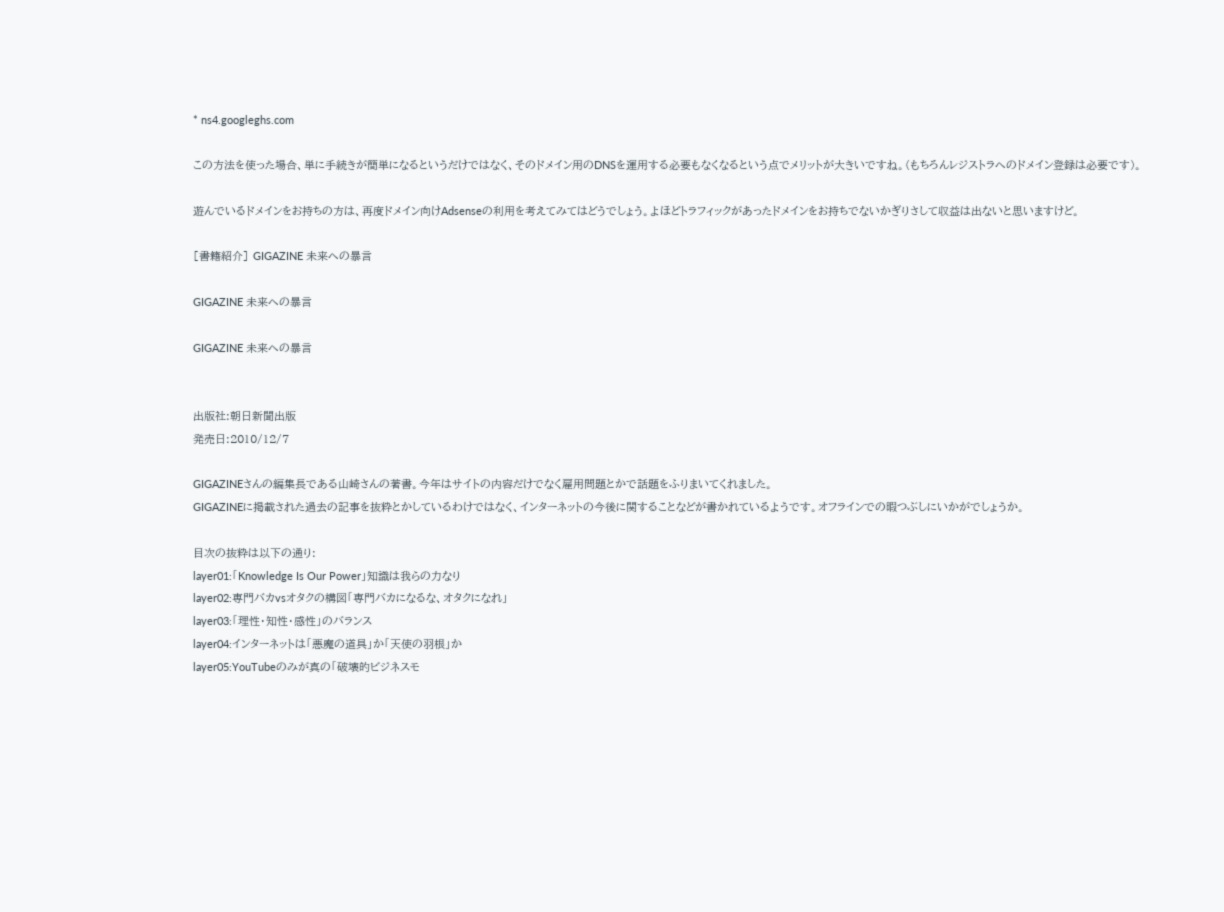* ns4.googleghs.com

この方法を使った場合、単に手続きが簡単になるというだけではなく、そのドメイン用のDNSを運用する必要もなくなるという点でメリットが大きいですね。(もちろんレジストラへのドメイン登録は必要です)。

遊んでいるドメインをお持ちの方は、再度ドメイン向けAdsenseの利用を考えてみてはどうでしょう。よほどトラフィックがあったドメインをお持ちでないかぎりさして収益は出ないと思いますけど。

[書籍紹介] GIGAZINE 未来への暴言

GIGAZINE 未来への暴言

GIGAZINE 未来への暴言


出版社:朝日新聞出版
発売日:2010/12/7

GIGAZINEさんの編集長である山崎さんの著書。今年はサイトの内容だけでなく雇用問題とかで話題をふりまいてくれました。
GIGAZINEに掲載された過去の記事を抜粋とかしているわけではなく、インターネットの今後に関することなどが書かれているようです。オフラインでの暇つぶしにいかがでしょうか。

目次の抜粋は以下の通り:
layer01:「Knowledge Is Our Power」知識は我らの力なり
layer02:専門バカvsオタクの構図「専門バカになるな、オタクになれ」
layer03:「理性・知性・感性」のバランス
layer04:インターネットは「悪魔の道具」か「天使の羽根」か
layer05:YouTubeのみが真の「破壊的ビジネスモ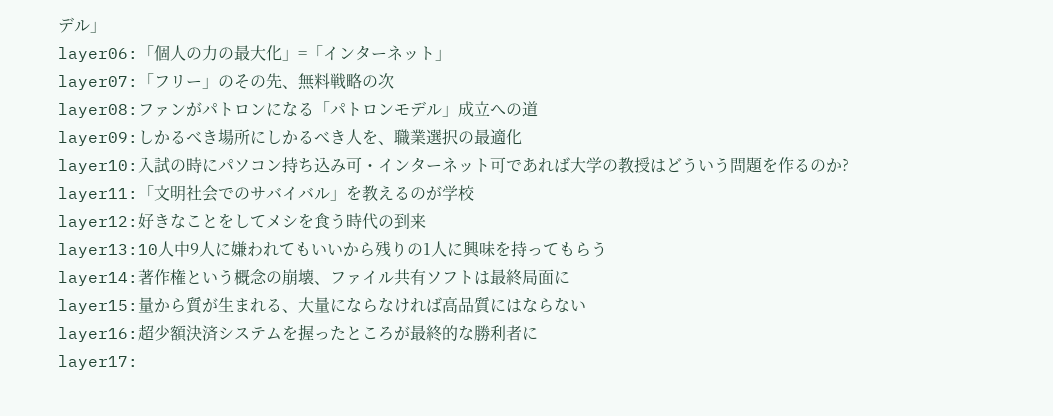デル」
layer06:「個人の力の最大化」=「インターネット」
layer07:「フリー」のその先、無料戦略の次
layer08:ファンがパトロンになる「パトロンモデル」成立への道
layer09:しかるべき場所にしかるべき人を、職業選択の最適化
layer10:入試の時にパソコン持ち込み可・インターネット可であれば大学の教授はどういう問題を作るのか?
layer11:「文明社会でのサバイバル」を教えるのが学校
layer12:好きなことをしてメシを食う時代の到来
layer13:10人中9人に嫌われてもいいから残りの1人に興味を持ってもらう
layer14:著作権という概念の崩壊、ファイル共有ソフトは最終局面に
layer15:量から質が生まれる、大量にならなければ高品質にはならない
layer16:超少額決済システムを握ったところが最終的な勝利者に
layer17: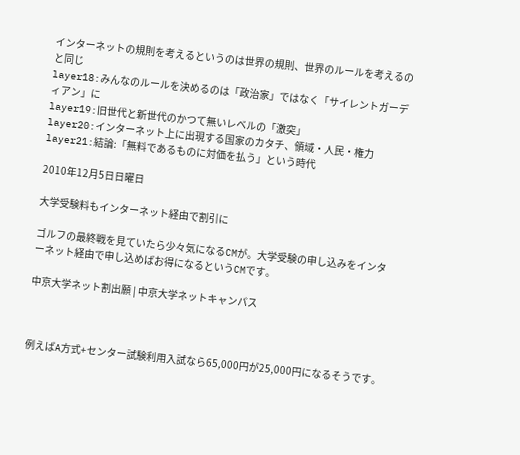インターネットの規則を考えるというのは世界の規則、世界のルールを考えるのと同じ
layer18:みんなのルールを決めるのは「政治家」ではなく「サイレントガーディアン」に
layer19:旧世代と新世代のかつて無いレベルの「激突」
layer20:インターネット上に出現する国家のカタチ、領域・人民・権力
layer21:結論:「無料であるものに対価を払う」という時代

2010年12月5日日曜日

大学受験料もインターネット経由で割引に

ゴルフの最終戦を見ていたら少々気になるCMが。大学受験の申し込みをインターネット経由で申し込めばお得になるというCMです。

中京大学ネット割出願 | 中京大学ネットキャンパス



例えばA方式+センター試験利用入試なら65,000円が25,000円になるそうです。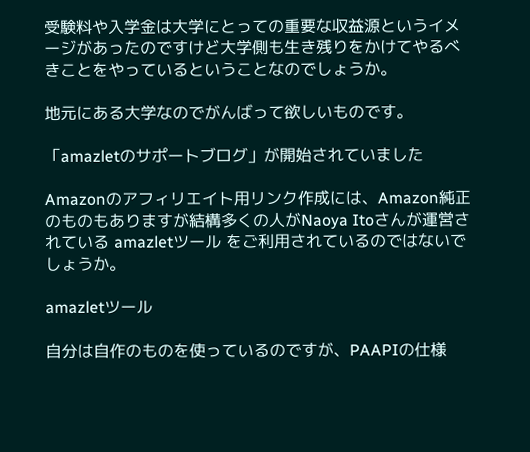受験料や入学金は大学にとっての重要な収益源というイメージがあったのですけど大学側も生き残りをかけてやるべきことをやっているということなのでしょうか。

地元にある大学なのでがんばって欲しいものです。

「amazletのサポートブログ」が開始されていました

Amazonのアフィリエイト用リンク作成には、Amazon純正のものもありますが結構多くの人がNaoya Itoさんが運営されている amazletツール をご利用されているのではないでしょうか。

amazletツール

自分は自作のものを使っているのですが、PAAPIの仕様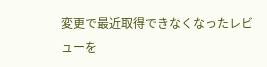変更で最近取得できなくなったレビューを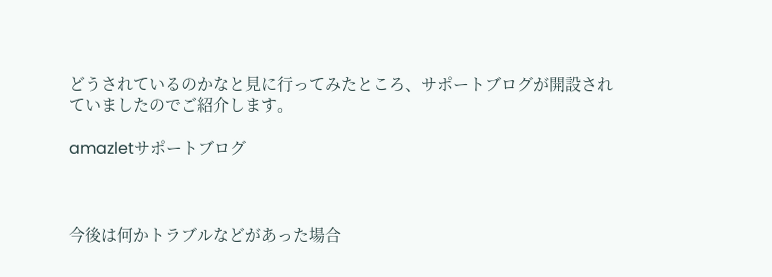どうされているのかなと見に行ってみたところ、サポートブログが開設されていましたのでご紹介します。

amazletサポートブログ



今後は何かトラブルなどがあった場合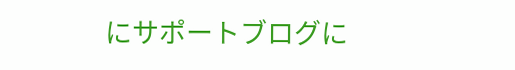にサポートブログに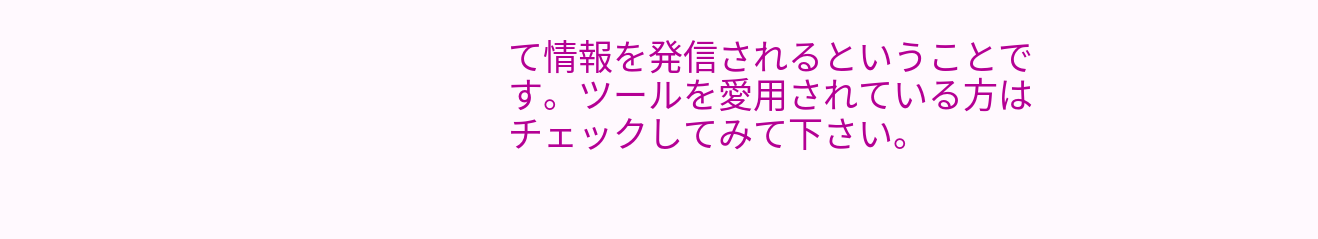て情報を発信されるということです。ツールを愛用されている方はチェックしてみて下さい。